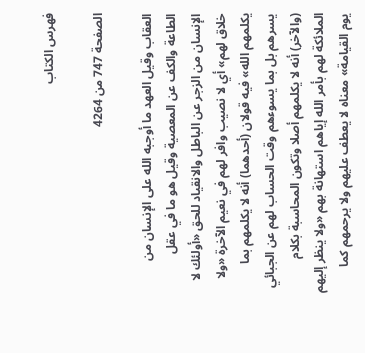فهرس الكتاب

الصفحة 747 من 4264

العقاب وقيل العهد ما أوجبه الله على الإنسان من الطاعة والكف عن المعصية وقيل هو ما في عقل الإنسان من الزجر عن الباطل والانقياد للحق «أولئك لا خلاق لهم» أي لا نصيب وافر لهم في نعيم الآخرة «ولا يكلمهم الله» فيه قولان (أحدهما) أنه لا يكلمهم بما يسرهم بل بما يسوءهم وقت الحساب لهم عن الجبائي (والآخر) أنه لا يكلمهم أصلا وتكون المحاسبة بكلام الملائكة لهم بأمر الله إياهم استهانة بهم «ولا ينظر إليهم يوم القيامة» معناه لا يعطف عليهم ولا يرحمهم كما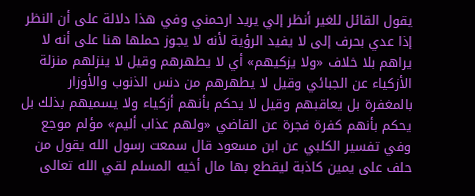يقول القائل للغير أنظر إلي يريد ارحمني وفي هذا دلالة على أن النظر إذا عدي بحرف إلى لا يفيد الرؤية لأنه لا يجوز حملها هنا على أنه لا يراهم بلا خلاف «ولا يزكيهم» أي لا يطهرهم وقيل لا ينزلهم منزلة الأزكياء عن الجبائي وقيل لا يطهرهم من دنس الذنوب والأوزار بالمغفرة بل يعاقبهم وقيل لا يحكم بأنهم أزكياء ولا يسميهم بذلك بل يحكم بأنهم كفرة فجرة عن القاضي «ولهم عذاب أليم» مؤلم موجع وفي تفسير الكلبي عن ابن مسعود قال سمعت رسول الله يقول من حلف على يمين كاذبة ليقطع بها مال أخيه المسلم لقي الله تعالى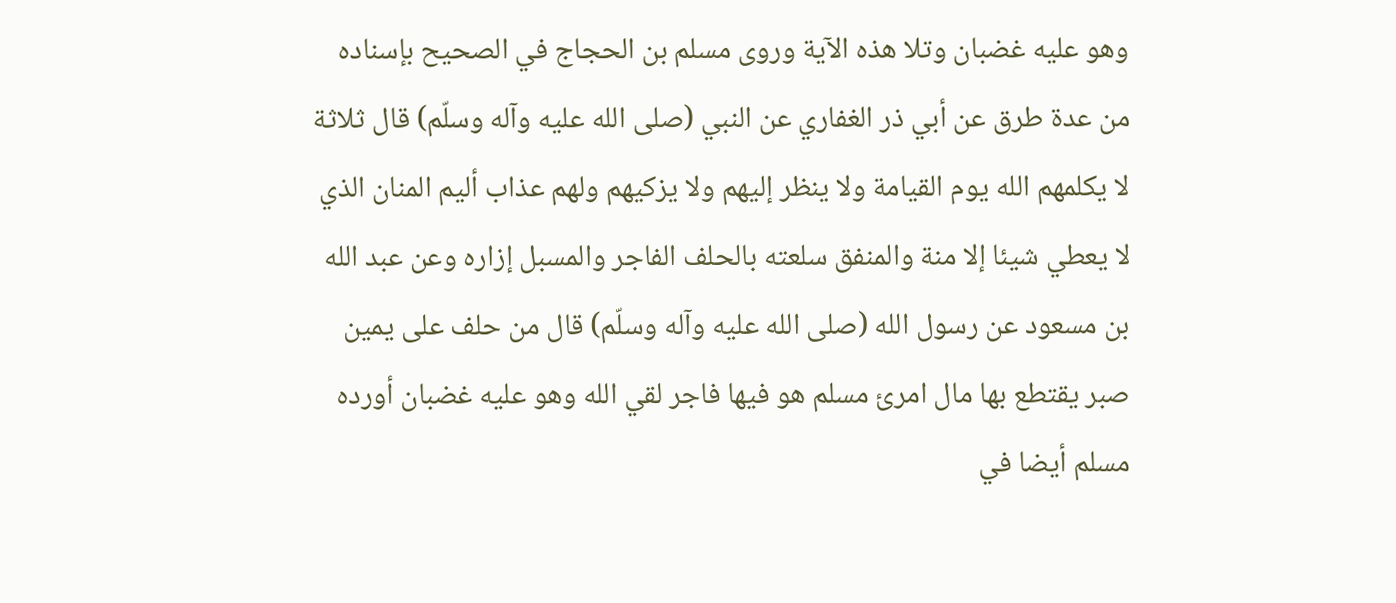وهو عليه غضبان وتلا هذه الآية وروى مسلم بن الحجاج في الصحيح بإسناده من عدة طرق عن أبي ذر الغفاري عن النبي (صلى الله عليه وآله وسلّم) قال ثلاثة لا يكلمهم الله يوم القيامة ولا ينظر إليهم ولا يزكيهم ولهم عذاب أليم المنان الذي لا يعطي شيئا إلا منة والمنفق سلعته بالحلف الفاجر والمسبل إزاره وعن عبد الله بن مسعود عن رسول الله (صلى الله عليه وآله وسلّم) قال من حلف على يمين صبر يقتطع بها مال امرئ مسلم هو فيها فاجر لقي الله وهو عليه غضبان أورده مسلم أيضا في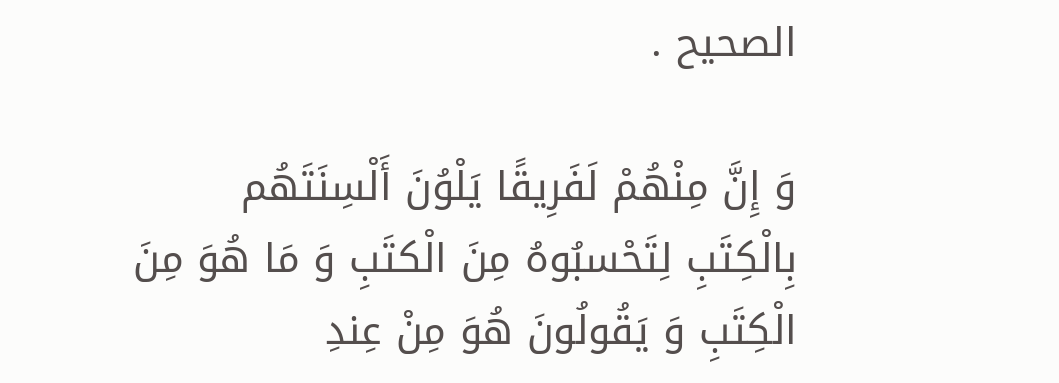الصحيح .

وَ إِنَّ مِنْهُمْ لَفَرِيقًا يَلْوُنَ أَلْسِنَتَهُم بِالْكِتَبِ لِتَحْسبُوهُ مِنَ الْكتَبِ وَ مَا هُوَ مِنَ الْكِتَبِ وَ يَقُولُونَ هُوَ مِنْ عِندِ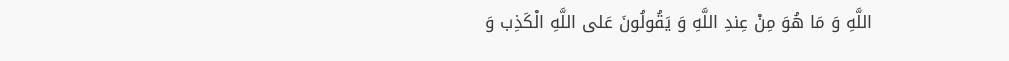اللَّهِ وَ مَا هُوَ مِنْ عِندِ اللَّهِ وَ يَقُولُونَ عَلى اللَّهِ الْكَذِب وَ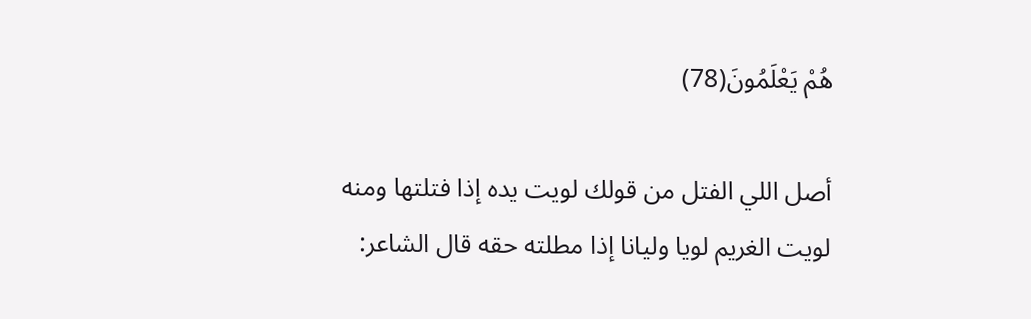هُمْ يَعْلَمُونَ(78)

أصل اللي الفتل من قولك لويت يده إذا فتلتها ومنه لويت الغريم لويا وليانا إذا مطلته حقه قال الشاعر: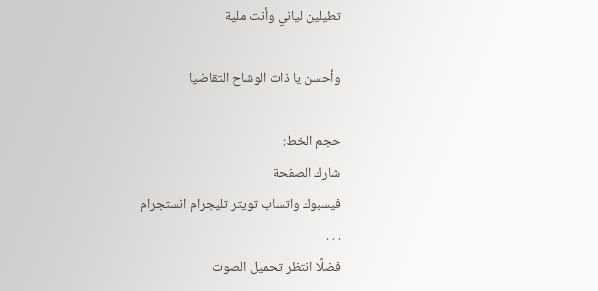تطيلين لياني وأنت ملية

وأحسن يا ذات الوشاح التقاضيا

حجم الخط:
شارك الصفحة
فيسبوك واتساب تويتر تليجرام انستجرام
. . .
فضلًا انتظر تحميل الصوت